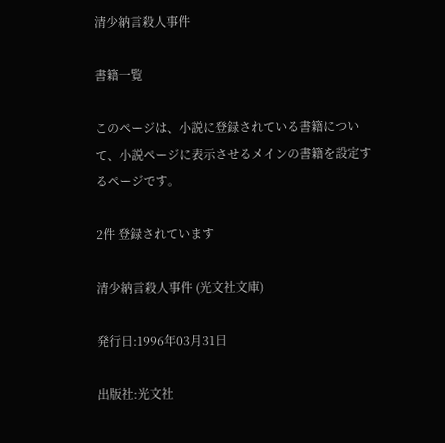清少納言殺人事件

書籍一覧

このページは、小説に登録されている書籍について、小説ページに表示させるメインの書籍を設定するページです。

2件 登録されています

清少納言殺人事件 (光文社文庫)

発行日:1996年03月31日

出版社:光文社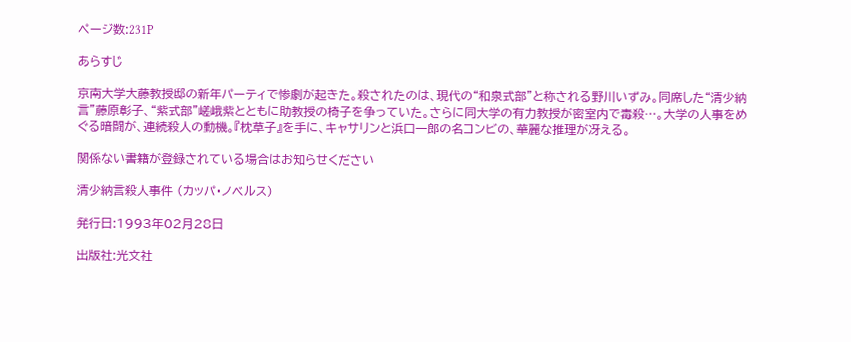ページ数:231P

あらすじ

京南大学大藤教授邸の新年パーティで惨劇が起きた。殺されたのは、現代の“和泉式部”と称される野川いずみ。同席した“清少納言”藤原彰子、“紫式部”嵯峨紫とともに助教授の椅子を争っていた。さらに同大学の有力教授が密室内で毒殺…。大学の人事をめぐる暗闘が、連続殺人の動機。『枕草子』を手に、キャサリンと浜口一郎の名コンビの、華麗な推理が冴える。

関係ない書籍が登録されている場合はお知らせください

清少納言殺人事件 (カッパ・ノベルス)

発行日:1993年02月28日

出版社:光文社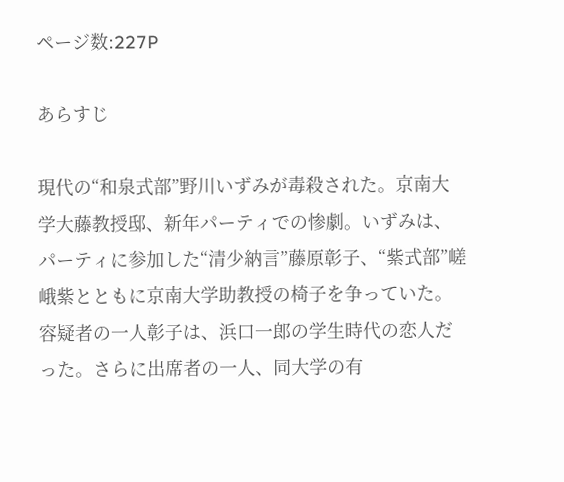ページ数:227P

あらすじ

現代の“和泉式部”野川いずみが毒殺された。京南大学大藤教授邸、新年パーティでの惨劇。いずみは、パーティに参加した“清少納言”藤原彰子、“紫式部”嵯峨紫とともに京南大学助教授の椅子を争っていた。容疑者の一人彰子は、浜口一郎の学生時代の恋人だった。さらに出席者の一人、同大学の有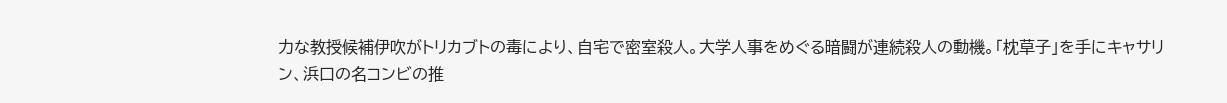力な教授候補伊吹がトリカブトの毒により、自宅で密室殺人。大学人事をめぐる暗闘が連続殺人の動機。「枕草子」を手にキャサリン、浜口の名コンビの推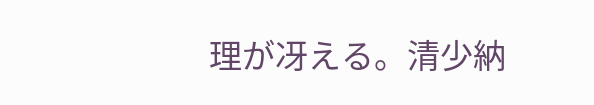理が冴える。清少納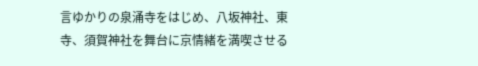言ゆかりの泉涌寺をはじめ、八坂神社、東寺、須賀神社を舞台に京情緒を満喫させる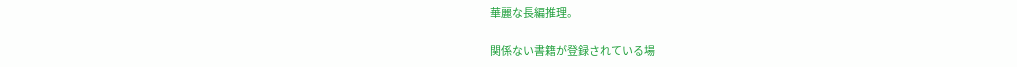華麗な長編推理。

関係ない書籍が登録されている場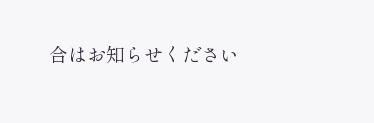合はお知らせください